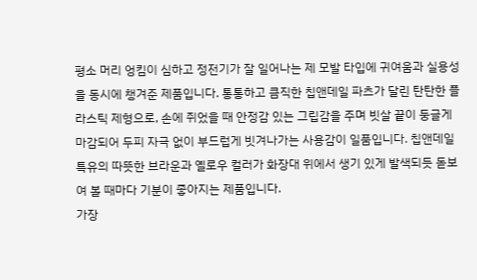평소 머리 엉킴이 심하고 정전기가 잘 일어나는 제 모발 타입에 귀여움과 실용성을 동시에 챙겨준 제품입니다. 통통하고 큼직한 칩앤데일 파츠가 달린 탄탄한 플라스틱 제형으로, 손에 쥐었을 때 안정감 있는 그립감을 주며 빗살 끝이 둥글게 마감되어 두피 자극 없이 부드럽게 빗겨나가는 사용감이 일품입니다. 칩앤데일 특유의 따뜻한 브라운과 옐로우 컬러가 화장대 위에서 생기 있게 발색되듯 돋보여 볼 때마다 기분이 좋아지는 제품입니다.
가장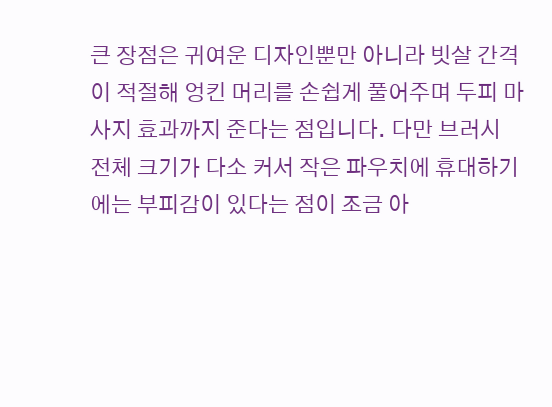큰 장점은 귀여운 디자인뿐만 아니라 빗살 간격이 적절해 엉킨 머리를 손쉽게 풀어주며 두피 마사지 효과까지 준다는 점입니다. 다만 브러시 전체 크기가 다소 커서 작은 파우치에 휴대하기에는 부피감이 있다는 점이 조금 아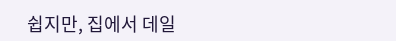쉽지만, 집에서 데일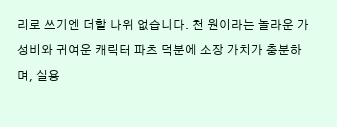리로 쓰기엔 더할 나위 없습니다. 천 원이라는 놀라운 가성비와 귀여운 캐릭터 파츠 덕분에 소장 가치가 충분하며, 실용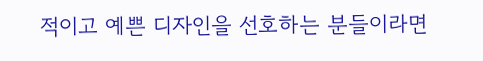적이고 예쁜 디자인을 선호하는 분들이라면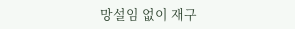망설임 없이 재구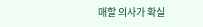매할 의사가 확실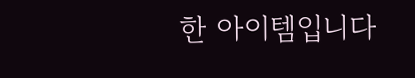한 아이템입니다